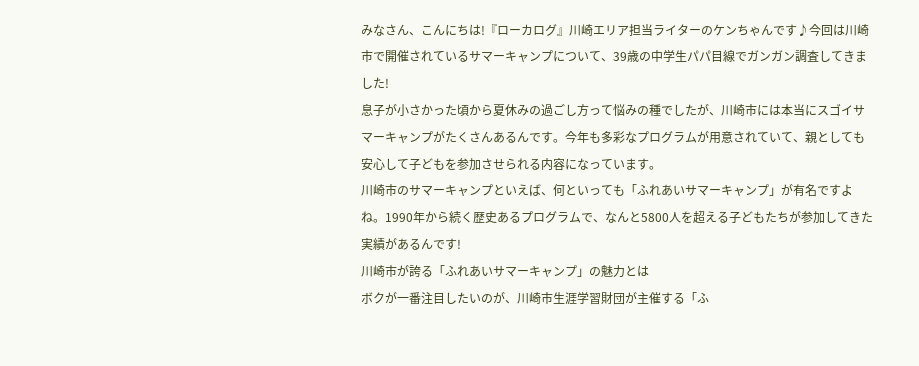みなさん、こんにちは!『ローカログ』川崎エリア担当ライターのケンちゃんです♪今回は川崎市で開催されているサマーキャンプについて、39歳の中学生パパ目線でガンガン調査してきました!
息子が小さかった頃から夏休みの過ごし方って悩みの種でしたが、川崎市には本当にスゴイサマーキャンプがたくさんあるんです。今年も多彩なプログラムが用意されていて、親としても安心して子どもを参加させられる内容になっています。
川崎市のサマーキャンプといえば、何といっても「ふれあいサマーキャンプ」が有名ですよね。1990年から続く歴史あるプログラムで、なんと5800人を超える子どもたちが参加してきた実績があるんです!
川崎市が誇る「ふれあいサマーキャンプ」の魅力とは
ボクが一番注目したいのが、川崎市生涯学習財団が主催する「ふ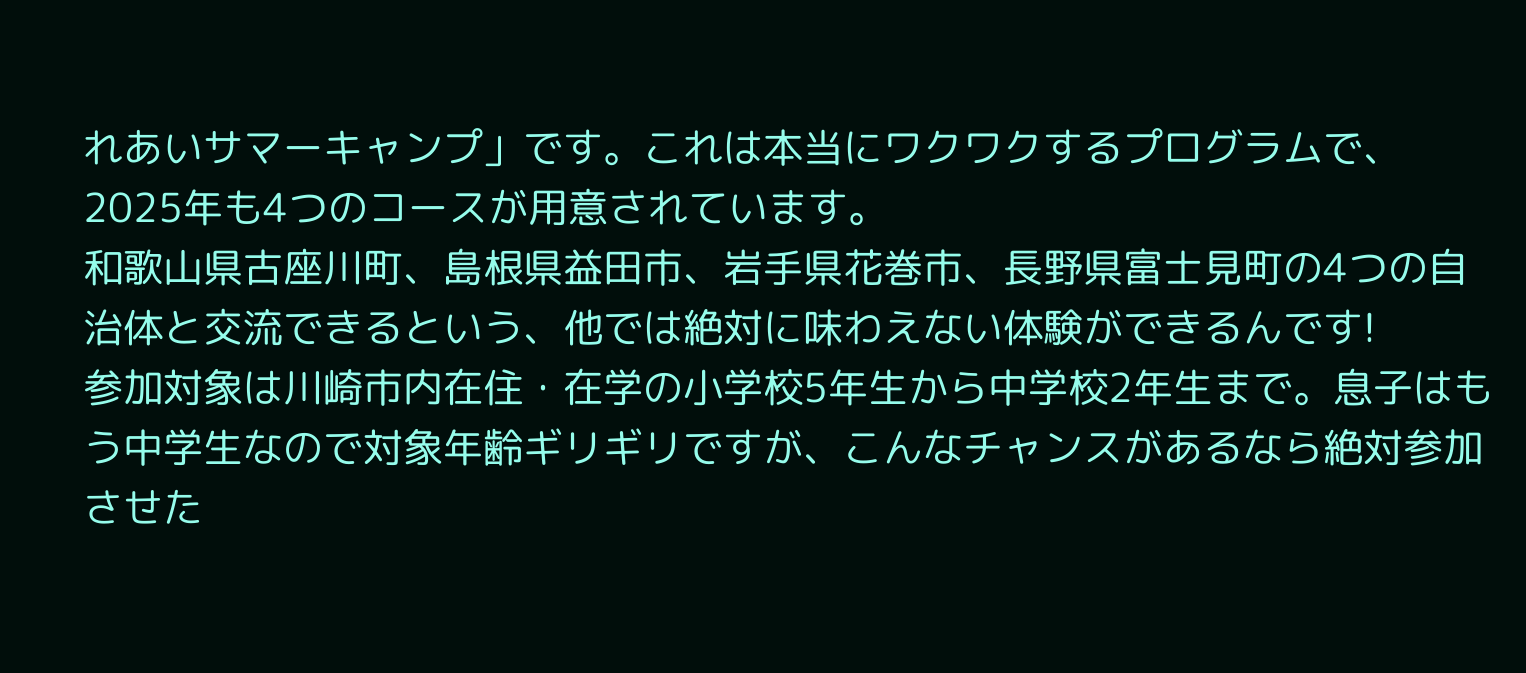れあいサマーキャンプ」です。これは本当にワクワクするプログラムで、2025年も4つのコースが用意されています。
和歌山県古座川町、島根県益田市、岩手県花巻市、長野県富士見町の4つの自治体と交流できるという、他では絶対に味わえない体験ができるんです!
参加対象は川崎市内在住・在学の小学校5年生から中学校2年生まで。息子はもう中学生なので対象年齢ギリギリですが、こんなチャンスがあるなら絶対参加させた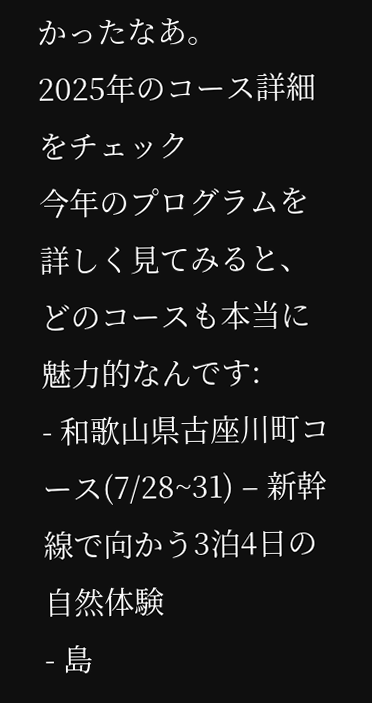かったなあ。
2025年のコース詳細をチェック
今年のプログラムを詳しく見てみると、どのコースも本当に魅力的なんです:
- 和歌山県古座川町コース(7/28~31) – 新幹線で向かう3泊4日の自然体験
- 島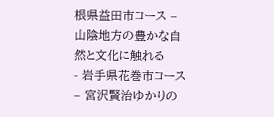根県益田市コース – 山陰地方の豊かな自然と文化に触れる
- 岩手県花巻市コース – 宮沢賢治ゆかりの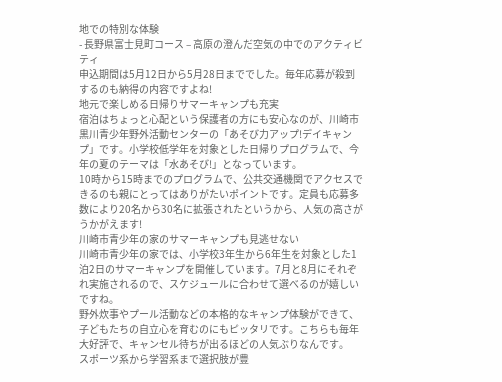地での特別な体験
- 長野県富士見町コース – 高原の澄んだ空気の中でのアクティビティ
申込期間は5月12日から5月28日まででした。毎年応募が殺到するのも納得の内容ですよね!
地元で楽しめる日帰りサマーキャンプも充実
宿泊はちょっと心配という保護者の方にも安心なのが、川崎市黒川青少年野外活動センターの「あそび力アップ!デイキャンプ」です。小学校低学年を対象とした日帰りプログラムで、今年の夏のテーマは「水あそび!」となっています。
10時から15時までのプログラムで、公共交通機関でアクセスできるのも親にとってはありがたいポイントです。定員も応募多数により20名から30名に拡張されたというから、人気の高さがうかがえます!
川崎市青少年の家のサマーキャンプも見逃せない
川崎市青少年の家では、小学校3年生から6年生を対象とした1泊2日のサマーキャンプを開催しています。7月と8月にそれぞれ実施されるので、スケジュールに合わせて選べるのが嬉しいですね。
野外炊事やプール活動などの本格的なキャンプ体験ができて、子どもたちの自立心を育むのにもピッタリです。こちらも毎年大好評で、キャンセル待ちが出るほどの人気ぶりなんです。
スポーツ系から学習系まで選択肢が豊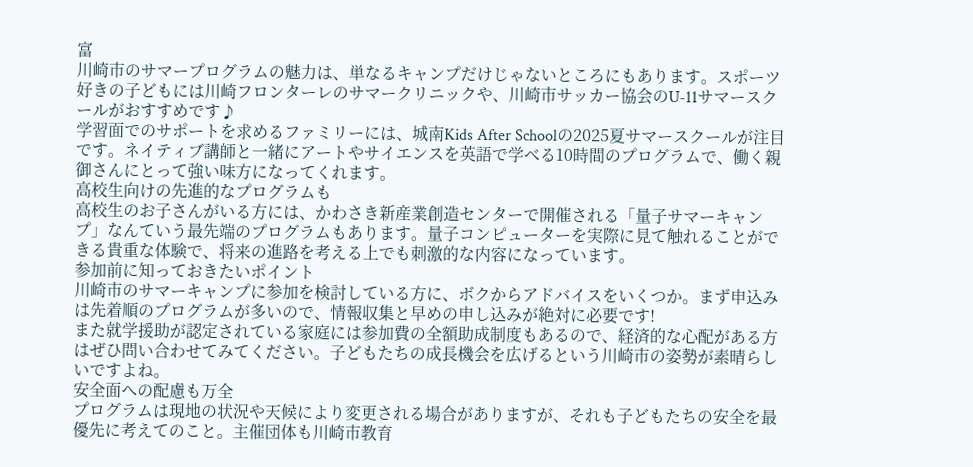富
川崎市のサマープログラムの魅力は、単なるキャンプだけじゃないところにもあります。スポーツ好きの子どもには川崎フロンターレのサマークリニックや、川崎市サッカー協会のU-11サマースクールがおすすめです♪
学習面でのサポートを求めるファミリーには、城南Kids After Schoolの2025夏サマースクールが注目です。ネイティブ講師と一緒にアートやサイエンスを英語で学べる10時間のプログラムで、働く親御さんにとって強い味方になってくれます。
高校生向けの先進的なプログラムも
高校生のお子さんがいる方には、かわさき新産業創造センターで開催される「量子サマーキャンプ」なんていう最先端のプログラムもあります。量子コンピューターを実際に見て触れることができる貴重な体験で、将来の進路を考える上でも刺激的な内容になっています。
参加前に知っておきたいポイント
川崎市のサマーキャンプに参加を検討している方に、ボクからアドバイスをいくつか。まず申込みは先着順のプログラムが多いので、情報収集と早めの申し込みが絶対に必要です!
また就学援助が認定されている家庭には参加費の全額助成制度もあるので、経済的な心配がある方はぜひ問い合わせてみてください。子どもたちの成長機会を広げるという川崎市の姿勢が素晴らしいですよね。
安全面への配慮も万全
プログラムは現地の状況や天候により変更される場合がありますが、それも子どもたちの安全を最優先に考えてのこと。主催団体も川崎市教育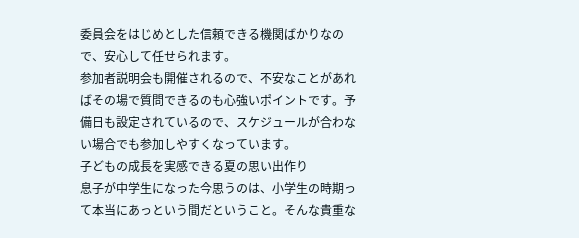委員会をはじめとした信頼できる機関ばかりなので、安心して任せられます。
参加者説明会も開催されるので、不安なことがあればその場で質問できるのも心強いポイントです。予備日も設定されているので、スケジュールが合わない場合でも参加しやすくなっています。
子どもの成長を実感できる夏の思い出作り
息子が中学生になった今思うのは、小学生の時期って本当にあっという間だということ。そんな貴重な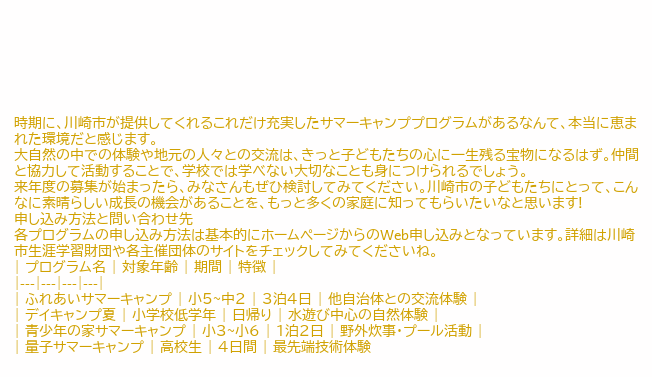時期に、川崎市が提供してくれるこれだけ充実したサマーキャンププログラムがあるなんて、本当に恵まれた環境だと感じます。
大自然の中での体験や地元の人々との交流は、きっと子どもたちの心に一生残る宝物になるはず。仲間と協力して活動することで、学校では学べない大切なことも身につけられるでしょう。
来年度の募集が始まったら、みなさんもぜひ検討してみてください。川崎市の子どもたちにとって、こんなに素晴らしい成長の機会があることを、もっと多くの家庭に知ってもらいたいなと思います!
申し込み方法と問い合わせ先
各プログラムの申し込み方法は基本的にホームページからのWeb申し込みとなっています。詳細は川崎市生涯学習財団や各主催団体のサイトをチェックしてみてくださいね。
| プログラム名 | 対象年齢 | 期間 | 特徴 |
|---|---|---|---|
| ふれあいサマーキャンプ | 小5~中2 | 3泊4日 | 他自治体との交流体験 |
| デイキャンプ夏 | 小学校低学年 | 日帰り | 水遊び中心の自然体験 |
| 青少年の家サマーキャンプ | 小3~小6 | 1泊2日 | 野外炊事・プール活動 |
| 量子サマーキャンプ | 高校生 | 4日間 | 最先端技術体験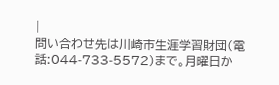|
問い合わせ先は川崎市生涯学習財団(電話:044-733-5572)まで。月曜日か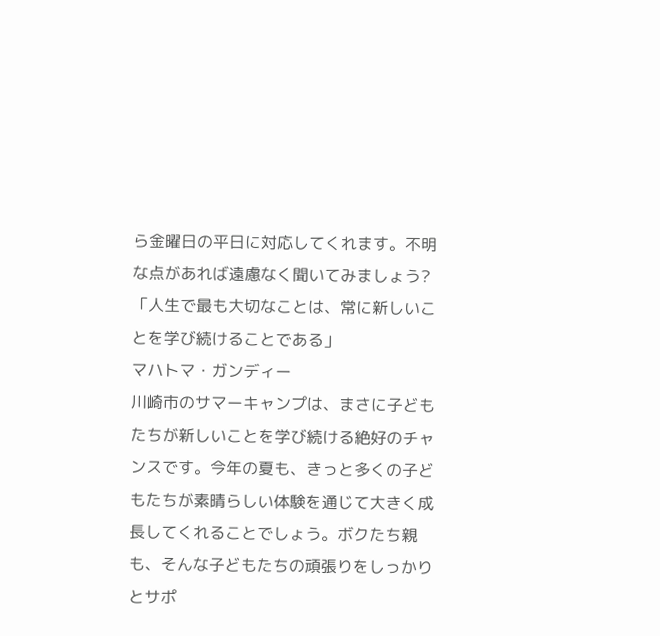ら金曜日の平日に対応してくれます。不明な点があれば遠慮なく聞いてみましょう?
「人生で最も大切なことは、常に新しいことを学び続けることである」
マハトマ・ガンディー
川崎市のサマーキャンプは、まさに子どもたちが新しいことを学び続ける絶好のチャンスです。今年の夏も、きっと多くの子どもたちが素晴らしい体験を通じて大きく成長してくれることでしょう。ボクたち親も、そんな子どもたちの頑張りをしっかりとサポ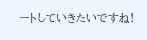ートしていきたいですね!